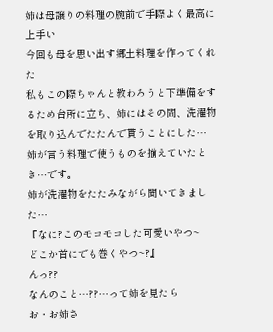姉は母譲りの料理の腕前で手際よく最高に上手い
今回も母を思い出す郷土料理を作ってくれた
私もこの際ちゃんと教わろうと下準備をするため台所に立ち、姉にはその間、洗濯物を取り込んでたたんで貰うことにした…
姉が言う料理で使うものを揃えていたとき…です。
姉が洗濯物をたたみながら聞いてきました…
『なに?このモコモコした可愛いやつ~
どこか首にでも巻くやつ~?』
んっ??
なんのこと…??…って姉を見たら
お・お姉さ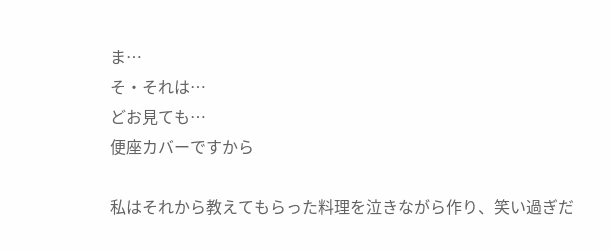ま…
そ・それは…
どお見ても…
便座カバーですから

私はそれから教えてもらった料理を泣きながら作り、笑い過ぎだ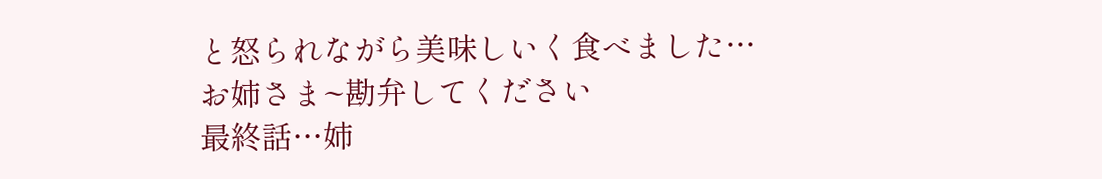と怒られながら美味しいく食べました…
お姉さま~勘弁してください
最終話…姉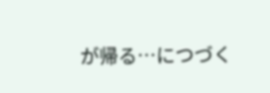が帰る…につづく